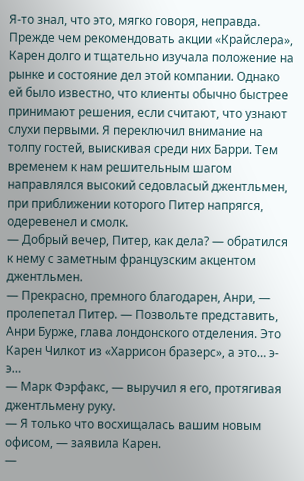Я-то знал, что это, мягко говоря, неправда. Прежде чем рекомендовать акции «Крайслера», Карен долго и тщательно изучала положение на рынке и состояние дел этой компании. Однако ей было известно, что клиенты обычно быстрее принимают решения, если считают, что узнают слухи первыми. Я переключил внимание на толпу гостей, выискивая среди них Барри. Тем временем к нам решительным шагом направлялся высокий седовласый джентльмен, при приближении которого Питер напрягся, одеревенел и смолк.
— Добрый вечер, Питер, как дела? — обратился к нему с заметным французским акцентом джентльмен.
— Прекрасно, премного благодарен, Анри, — пролепетал Питер. — Позвольте представить, Анри Бурже, глава лондонского отделения. Это Карен Чилкот из «Харрисон бразерс», а это… э-э…
— Марк Фэрфакс, — выручил я его, протягивая джентльмену руку.
— Я только что восхищалась вашим новым офисом, — заявила Карен.
—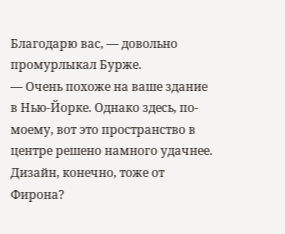Благодарю вас, — довольно промурлыкал Бурже.
— Очень похоже на ваше здание в Нью-Йорке. Однако здесь, по-моему, вот это пространство в центре решено намного удачнее. Дизайн, конечно, тоже от Фирона?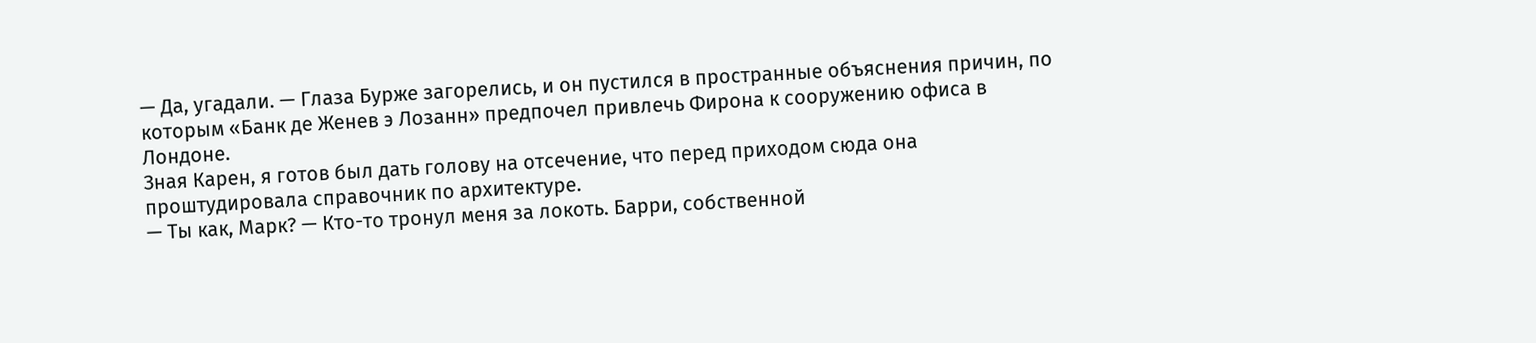— Да, угадали. — Глаза Бурже загорелись, и он пустился в пространные объяснения причин, по которым «Банк де Женев э Лозанн» предпочел привлечь Фирона к сооружению офиса в Лондоне.
Зная Карен, я готов был дать голову на отсечение, что перед приходом сюда она проштудировала справочник по архитектуре.
— Ты как, Марк? — Кто-то тронул меня за локоть. Барри, собственной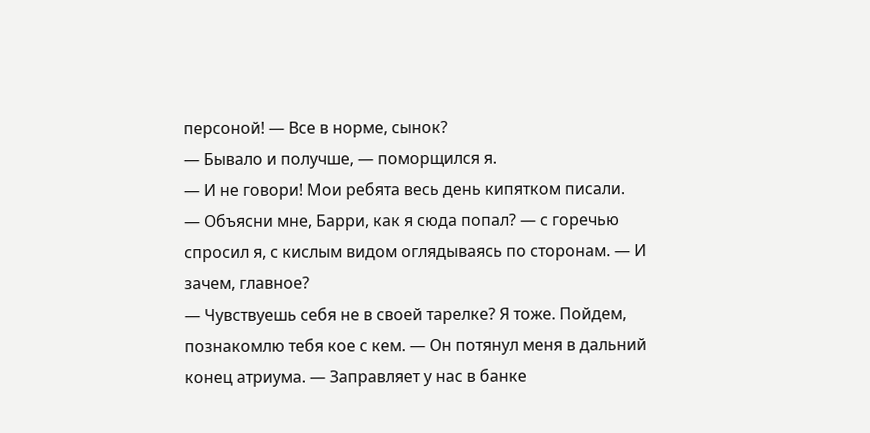персоной! — Все в норме, сынок?
— Бывало и получше, — поморщился я.
— И не говори! Мои ребята весь день кипятком писали.
— Объясни мне, Барри, как я сюда попал? — с горечью спросил я, с кислым видом оглядываясь по сторонам. — И зачем, главное?
— Чувствуешь себя не в своей тарелке? Я тоже. Пойдем, познакомлю тебя кое с кем. — Он потянул меня в дальний конец атриума. — Заправляет у нас в банке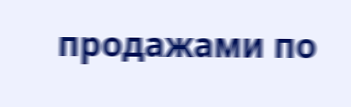продажами по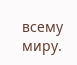всему миру.